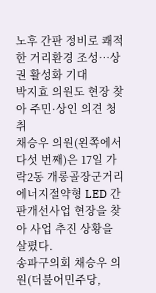노후 간판 정비로 쾌적한 거리환경 조성…상권 활성화 기대
박지효 의원도 현장 찾아 주민·상인 의견 청취
채승우 의원(왼쪽에서 다섯 번째)은 17일 가락2동 개롱골장군거리 에너지절약형 LED 간판개선사업 현장을 찾아 사업 추진 상황을 살폈다.
송파구의회 채승우 의원(더불어민주당,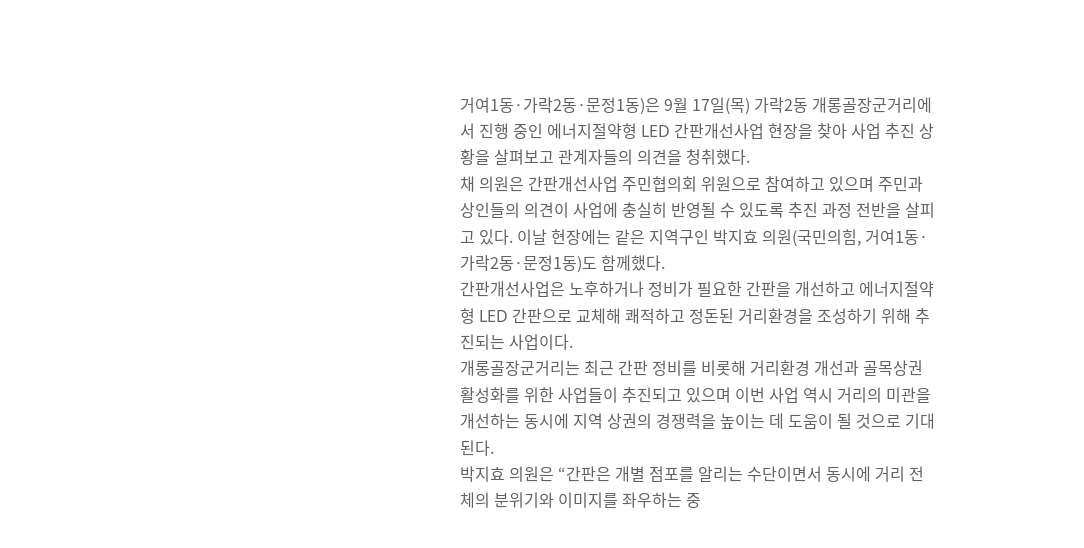거여1동·가락2동·문정1동)은 9월 17일(목) 가락2동 개롱골장군거리에서 진행 중인 에너지절약형 LED 간판개선사업 현장을 찾아 사업 추진 상황을 살펴보고 관계자들의 의견을 청취했다.
채 의원은 간판개선사업 주민협의회 위원으로 참여하고 있으며 주민과 상인들의 의견이 사업에 충실히 반영될 수 있도록 추진 과정 전반을 살피고 있다. 이날 현장에는 같은 지역구인 박지효 의원(국민의힘, 거여1동·가락2동·문정1동)도 함께했다.
간판개선사업은 노후하거나 정비가 필요한 간판을 개선하고 에너지절약형 LED 간판으로 교체해 쾌적하고 정돈된 거리환경을 조성하기 위해 추진되는 사업이다.
개롱골장군거리는 최근 간판 정비를 비롯해 거리환경 개선과 골목상권 활성화를 위한 사업들이 추진되고 있으며 이번 사업 역시 거리의 미관을 개선하는 동시에 지역 상권의 경쟁력을 높이는 데 도움이 될 것으로 기대된다.
박지효 의원은 “간판은 개별 점포를 알리는 수단이면서 동시에 거리 전체의 분위기와 이미지를 좌우하는 중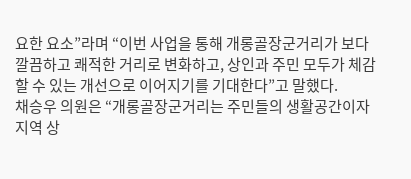요한 요소”라며 “이번 사업을 통해 개롱골장군거리가 보다 깔끔하고 쾌적한 거리로 변화하고, 상인과 주민 모두가 체감할 수 있는 개선으로 이어지기를 기대한다”고 말했다.
채승우 의원은 “개롱골장군거리는 주민들의 생활공간이자 지역 상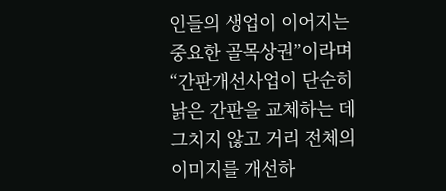인들의 생업이 이어지는 중요한 골목상권”이라며 “간판개선사업이 단순히 낡은 간판을 교체하는 데 그치지 않고 거리 전체의 이미지를 개선하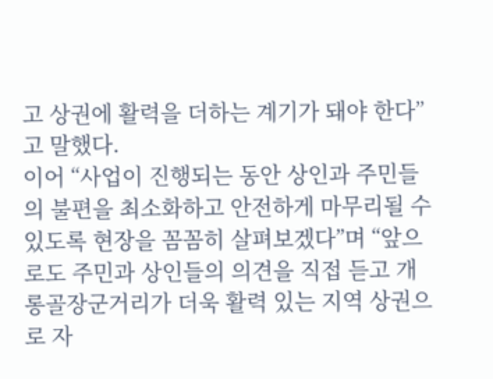고 상권에 활력을 더하는 계기가 돼야 한다”고 말했다.
이어 “사업이 진행되는 동안 상인과 주민들의 불편을 최소화하고 안전하게 마무리될 수 있도록 현장을 꼼꼼히 살펴보겠다”며 “앞으로도 주민과 상인들의 의견을 직접 듣고 개롱골장군거리가 더욱 활력 있는 지역 상권으로 자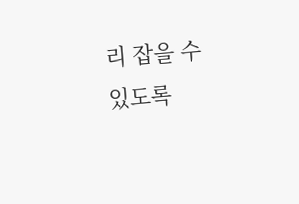리 잡을 수 있도록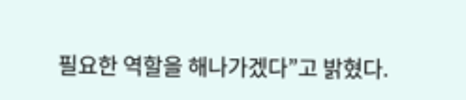필요한 역할을 해나가겠다”고 밝혔다.